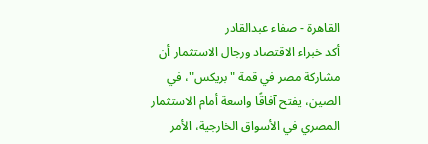القاهرة - صفاء عبدالقادر
أكد خبراء الاقتصاد ورجال الاستثمار أن مشاركة مصر في قمة "بريكس"، في الصين، يفتح آفاقًا واسعة أمام الاستثمار المصري في الأسواق الخارجية، الأمر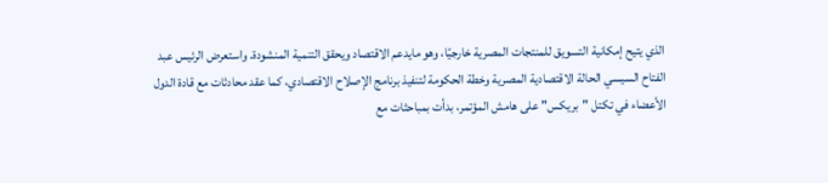الذي يتيح إمكانية التسويق للمنتجات المصرية خارجيًا، وهو مايدعم الاقتصاد ويحقق التنمية المنشودة. واستعرض الرئيس عبد الفتاح السيسي الحالة الاقتصادية المصرية وخطة الحكومة لتنفيذ برنامج الإصلاح الاقتصادي، كما عقد محادثات مع قادة الدول الأعضاء في تكتل "بريكس" على هامش المؤتمر، بدأت بمباحثات مع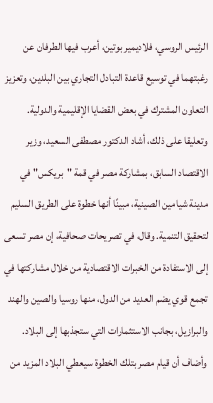الرئيس الروسي، فلاديمير بوتين، أعرب فيها الطرفان عن رغبتهما في توسيع قاعدة التبادل التجاري بين البلدين، وتعزيز التعاون المشترك في بعض القضايا الإقليمية والدولية.
وتعليقا على ذلك، أشاد الدكتور مصطفى السعيد، وزير الاقتصاد السابق، بمشاركة مصر في قمة "بريكس" في مدينة شيامين الصينية، مبينًا أنها خطوة على الطريق السليم لتحقيق التنمية. وقال، في تصريحات صحافية، إن مصر تسعى إلى الاستفادة من الخبرات الاقتصادية من خلال مشاركتها في تجمع قوي يضم العديد من الدول، منها روسيا والصين والهند والبرازيل، بجانب الاستثمارات التي ستجذبها إلى البلاد. وأضاف أن قيام مصر بتلك الخطوة سيعطي البلاد المزيد من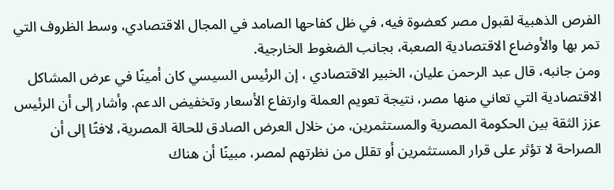الفرص الذهبية لقبول مصر كعضوة فيه، في ظل كفاحها الصامد في المجال الاقتصادي، وسط الظروف التي تمر بها والأوضاع الاقتصادية الصعبة، بجانب الضغوط الخارجية.
ومن جانبه، قال عبد الرحمن عليان، الخبير الاقتصادي ، إن الرئيس السيسي كان أمينًا في عرض المشاكل الاقتصادية التي تعاني منها مصر، نتيجة تعويم العملة وارتفاع الأسعار وتخفيض الدعم. وأشار إلى أن الرئيس عزز الثقة بين الحكومة المصرية والمستثمرين، من خلال العرض الصادق للحالة المصرية، لافتًا إلى أن الصراحة لا تؤثر على قرار المستثمرين أو تقلل من نظرتهم لمصر، مبينًا أن هناك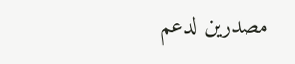مصدرين لدعم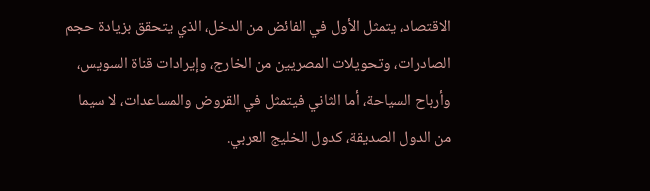الاقتصاد، يتمثل الأول في الفائض من الدخل، الذي يتحقق بزيادة حجم الصادرات، وتحويلات المصريين من الخارج، وإيرادات قناة السويس، وأرباح السياحة، أما الثاني فيتمثل في القروض والمساعدات، لا سيما من الدول الصديقة، كدول الخليج العربي.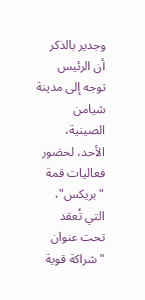وجدير بالذكر أن الرئيس توجه إلى مدينة شيامن الصينية، الأحد، لحضور فعاليات قمة "بريكس"، التي تُعقد تحت عنوان "شراكة قوية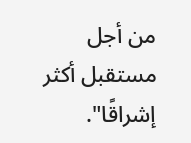من أجل مستقبل أكثر إشراقًا".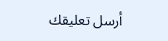أرسل تعليقك